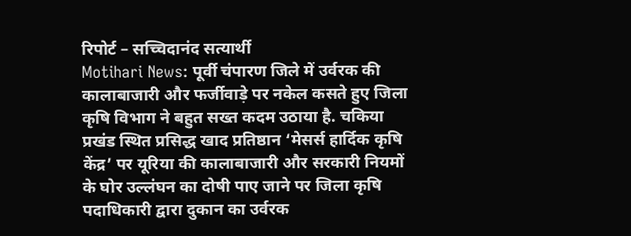रिपोर्ट – सच्चिदानंद सत्यार्थी
Motihari News: पूर्वी चंपारण जिले में उर्वरक की कालाबाजारी और फर्जीवाड़े पर नकेल कसते हुए जिला कृषि विभाग ने बहुत सख्त कदम उठाया है. चकिया प्रखंड स्थित प्रसिद्ध खाद प्रतिष्ठान ‘मेसर्स हार्दिक कृषि केंद्र’ पर यूरिया की कालाबाजारी और सरकारी नियमों के घोर उल्लंघन का दोषी पाए जाने पर जिला कृषि पदाधिकारी द्वारा दुकान का उर्वरक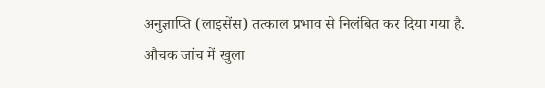अनुज्ञाप्ति (लाइसेंस) तत्काल प्रभाव से निलंबित कर दिया गया है.
औचक जांच में खुला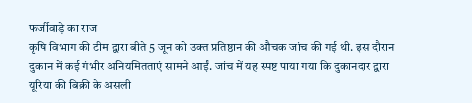फर्जीवाड़े का राज
कृषि विभाग की टीम द्वारा बीते 5 जून को उक्त प्रतिष्ठान की औचक जांच की गई थी. इस दौरान दुकान में कई गंभीर अनियमितताएं सामने आईं. जांच में यह स्पष्ट पाया गया कि दुकानदार द्वारा यूरिया की बिक्री के असली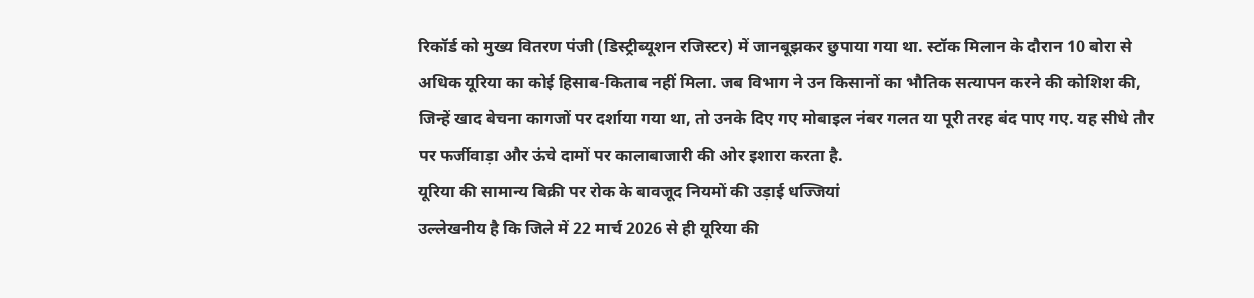रिकॉर्ड को मुख्य वितरण पंजी (डिस्ट्रीब्यूशन रजिस्टर) में जानबूझकर छुपाया गया था. स्टॉक मिलान के दौरान 10 बोरा से अधिक यूरिया का कोई हिसाब-किताब नहीं मिला. जब विभाग ने उन किसानों का भौतिक सत्यापन करने की कोशिश की, जिन्हें खाद बेचना कागजों पर दर्शाया गया था, तो उनके दिए गए मोबाइल नंबर गलत या पूरी तरह बंद पाए गए. यह सीधे तौर पर फर्जीवाड़ा और ऊंचे दामों पर कालाबाजारी की ओर इशारा करता है.
यूरिया की सामान्य बिक्री पर रोक के बावजूद नियमों की उड़ाई धज्जियां
उल्लेखनीय है कि जिले में 22 मार्च 2026 से ही यूरिया की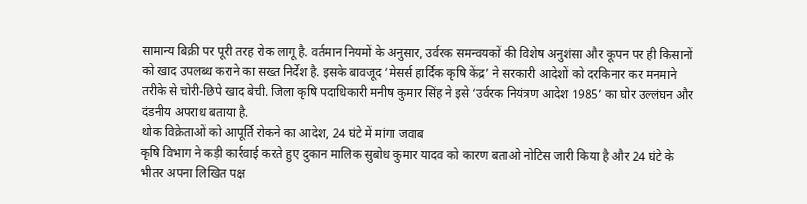सामान्य बिक्री पर पूरी तरह रोक लागू है. वर्तमान नियमों के अनुसार, उर्वरक समन्वयकों की विशेष अनुशंसा और कूपन पर ही किसानों को खाद उपलब्ध कराने का सख्त निर्देश है. इसके बावजूद ‘मेसर्स हार्दिक कृषि केंद्र’ ने सरकारी आदेशों को दरकिनार कर मनमाने तरीके से चोरी-छिपे खाद बेची. जिला कृषि पदाधिकारी मनीष कुमार सिंह ने इसे ‘उर्वरक नियंत्रण आदेश 1985’ का घोर उल्लंघन और दंडनीय अपराध बताया है.
थोक विक्रेताओं को आपूर्ति रोकने का आदेश, 24 घंटे में मांगा जवाब
कृषि विभाग ने कड़ी कार्रवाई करते हुए दुकान मालिक सुबोध कुमार यादव को कारण बताओ नोटिस जारी किया है और 24 घंटे के भीतर अपना लिखित पक्ष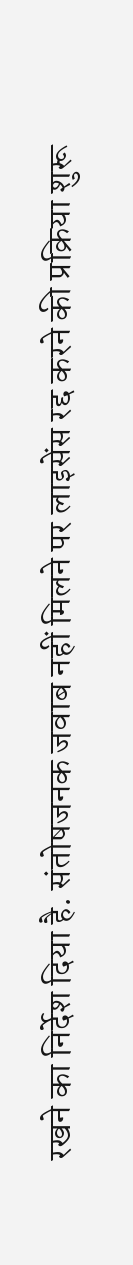रखने का निर्देश दिया है. संतोषजनक जवाब नहीं मिलने पर लाइसेंस रद्द करने की प्रक्रिया शुरू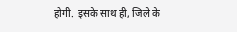होगी. इसके साथ ही, जिले के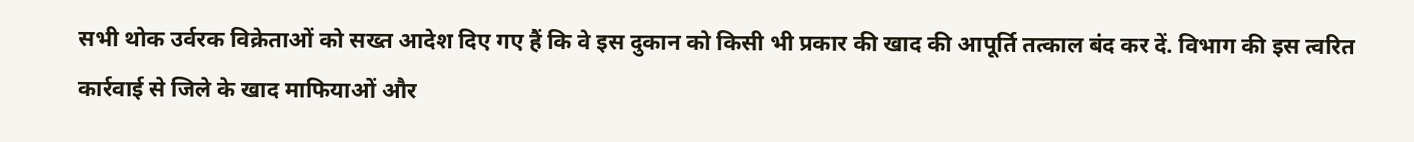सभी थोक उर्वरक विक्रेताओं को सख्त आदेश दिए गए हैं कि वे इस दुकान को किसी भी प्रकार की खाद की आपूर्ति तत्काल बंद कर दें. विभाग की इस त्वरित कार्रवाई से जिले के खाद माफियाओं और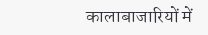कालाबाजारियों में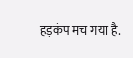हड़कंप मच गया है.